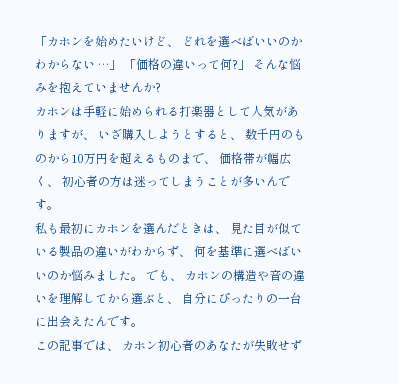「カホンを始めたいけど、 どれを選べばいいのかわからない …」 「価格の違いって何?」 そんな悩みを抱えていませんか?
カホンは手軽に始められる打楽器として人気がありますが、 いざ購入しようとすると、 数千円のものから10万円を超えるものまで、 価格帯が幅広く、 初心者の方は迷ってしまうことが多いんです。
私も最初にカホンを選んだときは、 見た目が似ている製品の違いがわからず、 何を基準に選べばいいのか悩みました。 でも、 カホンの構造や音の違いを理解してから選ぶと、 自分にぴったりの一台に出会えたんです。
この記事では、 カホン初心者のあなたが失敗せず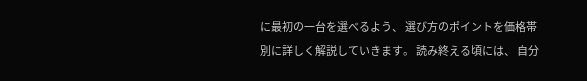に最初の一台を選べるよう、 選び方のポイントを価格帯別に詳しく解説していきます。 読み終える頃には、 自分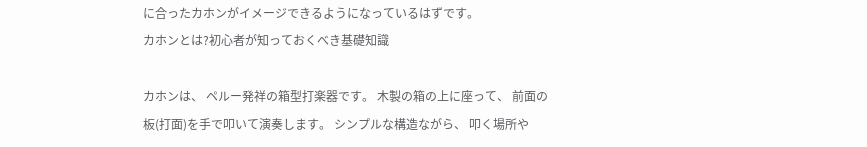に合ったカホンがイメージできるようになっているはずです。
カホンとは?初心者が知っておくべき基礎知識

カホンは、 ペルー発祥の箱型打楽器です。 木製の箱の上に座って、 前面の板(打面)を手で叩いて演奏します。 シンプルな構造ながら、 叩く場所や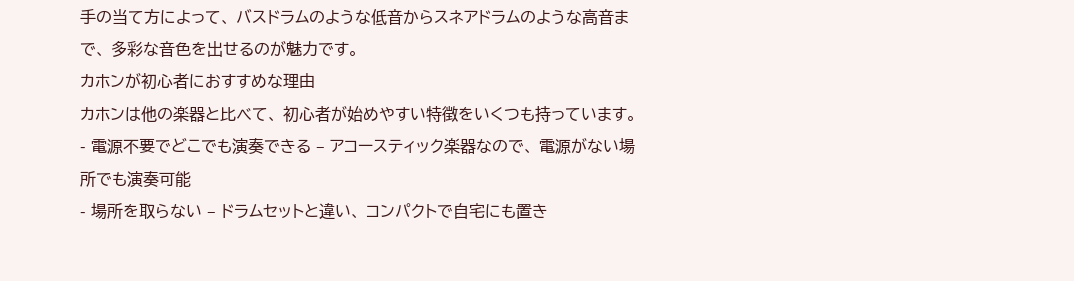手の当て方によって、 バスドラムのような低音からスネアドラムのような高音まで、 多彩な音色を出せるのが魅力です。
カホンが初心者におすすめな理由
カホンは他の楽器と比べて、 初心者が始めやすい特徴をいくつも持っています。
- 電源不要でどこでも演奏できる – アコースティック楽器なので、 電源がない場所でも演奏可能
- 場所を取らない – ドラムセットと違い、 コンパクトで自宅にも置き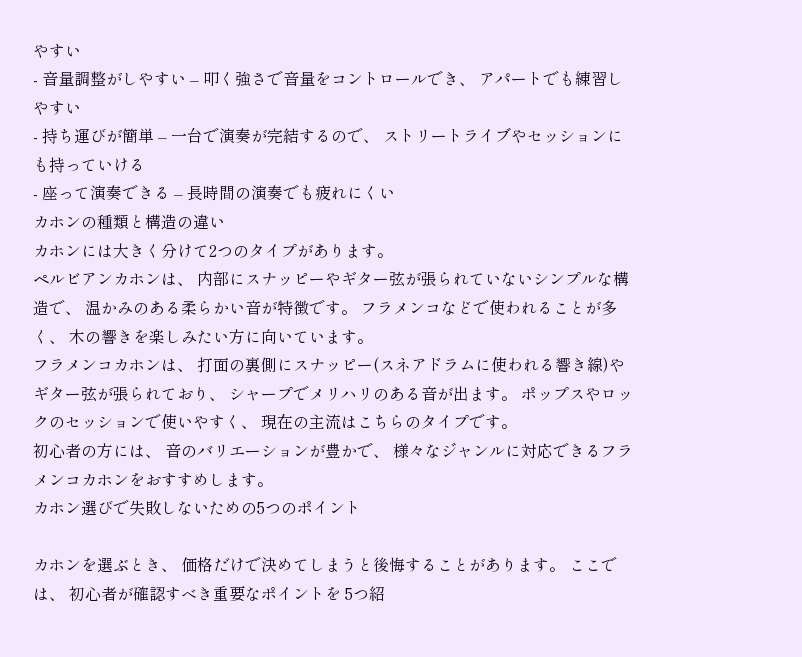やすい
- 音量調整がしやすい – 叩く強さで音量をコントロールでき、 アパートでも練習しやすい
- 持ち運びが簡単 – 一台で演奏が完結するので、 ストリートライブやセッションにも持っていける
- 座って演奏できる – 長時間の演奏でも疲れにくい
カホンの種類と構造の違い
カホンには大きく分けて2つのタイプがあります。
ペルビアンカホンは、 内部にスナッピーやギター弦が張られていないシンプルな構造で、 温かみのある柔らかい音が特徴です。 フラメンコなどで使われることが多く、 木の響きを楽しみたい方に向いています。
フラメンコカホンは、 打面の裏側にスナッピー(スネアドラムに使われる響き線)やギター弦が張られており、 シャープでメリハリのある音が出ます。 ポップスやロックのセッションで使いやすく、 現在の主流はこちらのタイプです。
初心者の方には、 音のバリエーションが豊かで、 様々なジャンルに対応できるフラメンコカホンをおすすめします。
カホン選びで失敗しないための5つのポイント

カホンを選ぶとき、 価格だけで決めてしまうと後悔することがあります。 ここでは、 初心者が確認すべき重要なポイントを 5つ紹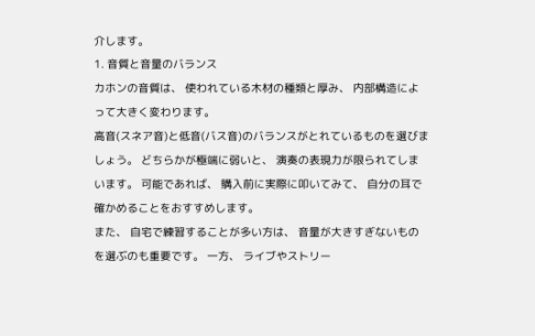介します。
1. 音質と音量のバランス
カホンの音質は、 使われている木材の種類と厚み、 内部構造によって大きく変わります。
高音(スネア音)と低音(バス音)のバランスがとれているものを選びましょう。 どちらかが極端に弱いと、 演奏の表現力が限られてしまいます。 可能であれば、 購入前に実際に叩いてみて、 自分の耳で確かめることをおすすめします。
また、 自宅で練習することが多い方は、 音量が大きすぎないものを選ぶのも重要です。 一方、 ライブやストリー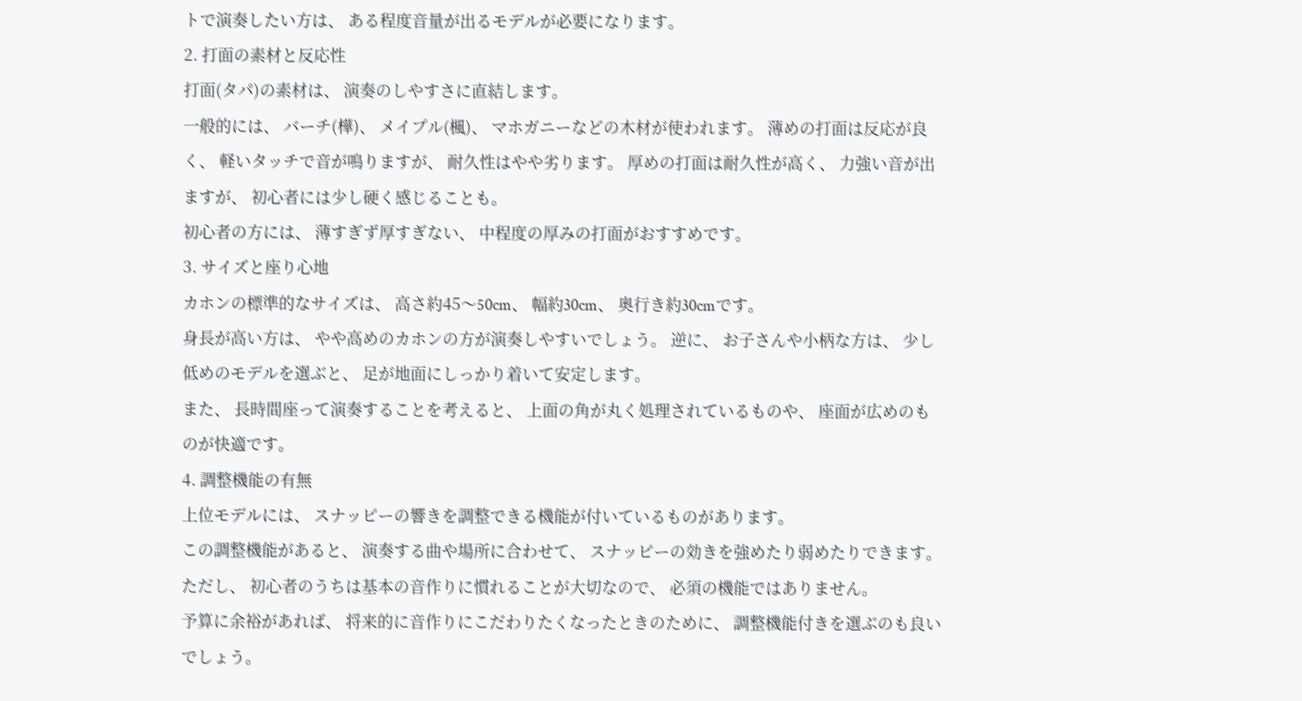トで演奏したい方は、 ある程度音量が出るモデルが必要になります。
2. 打面の素材と反応性
打面(タパ)の素材は、 演奏のしやすさに直結します。
一般的には、 バーチ(樺)、 メイプル(楓)、 マホガニーなどの木材が使われます。 薄めの打面は反応が良く、 軽いタッチで音が鳴りますが、 耐久性はやや劣ります。 厚めの打面は耐久性が高く、 力強い音が出ますが、 初心者には少し硬く感じることも。
初心者の方には、 薄すぎず厚すぎない、 中程度の厚みの打面がおすすめです。
3. サイズと座り心地
カホンの標準的なサイズは、 高さ約45〜50cm、 幅約30cm、 奥行き約30cmです。
身長が高い方は、 やや高めのカホンの方が演奏しやすいでしょう。 逆に、 お子さんや小柄な方は、 少し低めのモデルを選ぶと、 足が地面にしっかり着いて安定します。
また、 長時間座って演奏することを考えると、 上面の角が丸く処理されているものや、 座面が広めのものが快適です。
4. 調整機能の有無
上位モデルには、 スナッピーの響きを調整できる機能が付いているものがあります。
この調整機能があると、 演奏する曲や場所に合わせて、 スナッピーの効きを強めたり弱めたりできます。 ただし、 初心者のうちは基本の音作りに慣れることが大切なので、 必須の機能ではありません。
予算に余裕があれば、 将来的に音作りにこだわりたくなったときのために、 調整機能付きを選ぶのも良いでしょう。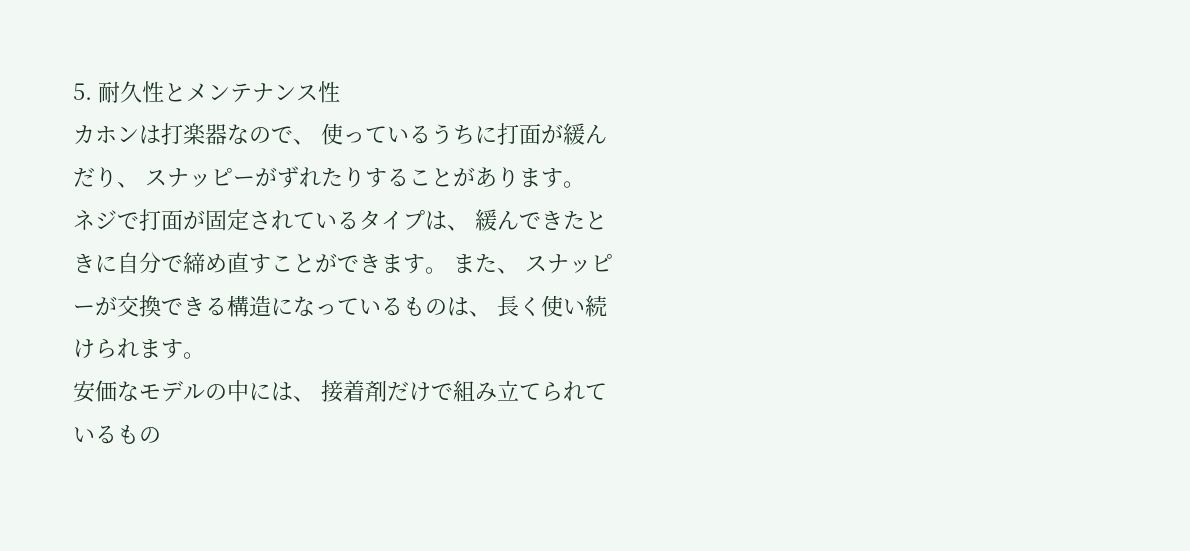5. 耐久性とメンテナンス性
カホンは打楽器なので、 使っているうちに打面が緩んだり、 スナッピーがずれたりすることがあります。
ネジで打面が固定されているタイプは、 緩んできたときに自分で締め直すことができます。 また、 スナッピーが交換できる構造になっているものは、 長く使い続けられます。
安価なモデルの中には、 接着剤だけで組み立てられているもの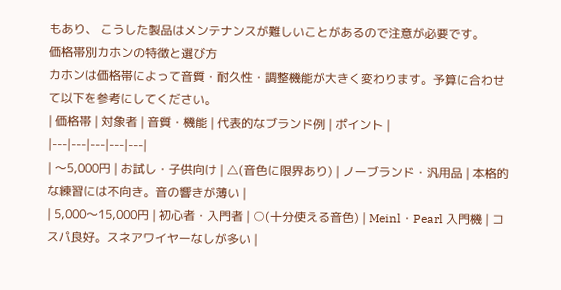もあり、 こうした製品はメンテナンスが難しいことがあるので注意が必要です。
価格帯別カホンの特徴と選び方
カホンは価格帯によって音質・耐久性・調整機能が大きく変わります。予算に合わせて以下を参考にしてください。
| 価格帯 | 対象者 | 音質・機能 | 代表的なブランド例 | ポイント |
|---|---|---|---|---|
| 〜5,000円 | お試し・子供向け | △(音色に限界あり) | ノーブランド・汎用品 | 本格的な練習には不向き。音の響きが薄い |
| 5,000〜15,000円 | 初心者・入門者 | ○(十分使える音色) | Meinl・Pearl 入門機 | コスパ良好。スネアワイヤーなしが多い |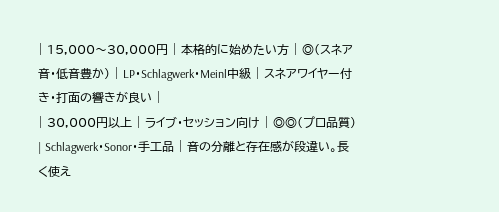| 15,000〜30,000円 | 本格的に始めたい方 | ◎(スネア音・低音豊か) | LP・Schlagwerk・Meinl中級 | スネアワイヤー付き・打面の響きが良い |
| 30,000円以上 | ライブ・セッション向け | ◎◎(プロ品質) | Schlagwerk・Sonor・手工品 | 音の分離と存在感が段違い。長く使え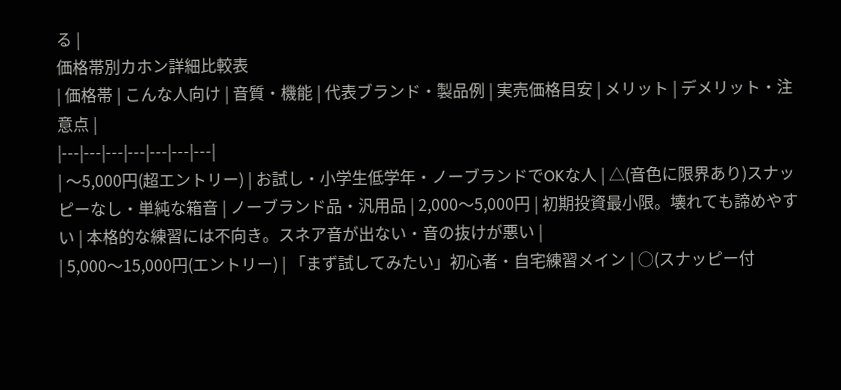る |
価格帯別カホン詳細比較表
| 価格帯 | こんな人向け | 音質・機能 | 代表ブランド・製品例 | 実売価格目安 | メリット | デメリット・注意点 |
|---|---|---|---|---|---|---|
| 〜5,000円(超エントリー) | お試し・小学生低学年・ノーブランドでOKな人 | △(音色に限界あり)スナッピーなし・単純な箱音 | ノーブランド品・汎用品 | 2,000〜5,000円 | 初期投資最小限。壊れても諦めやすい | 本格的な練習には不向き。スネア音が出ない・音の抜けが悪い |
| 5,000〜15,000円(エントリー) | 「まず試してみたい」初心者・自宅練習メイン | ○(スナッピー付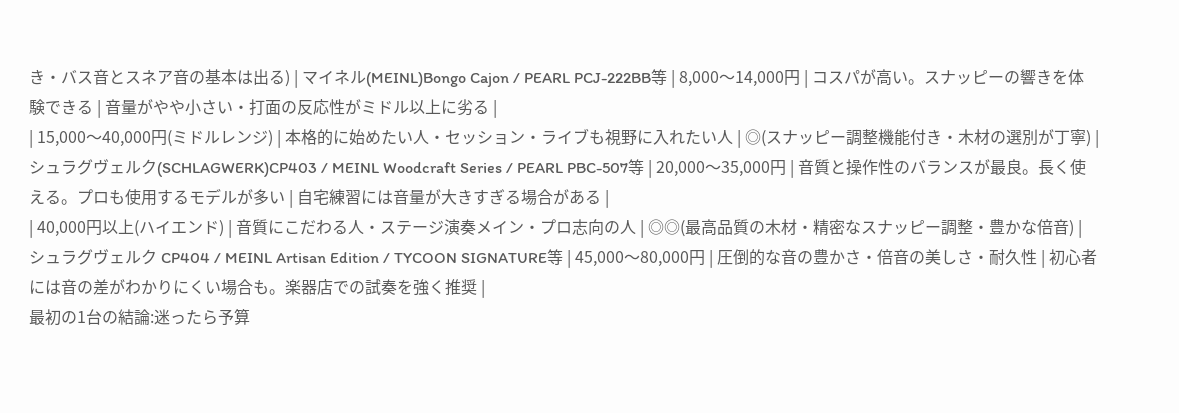き・バス音とスネア音の基本は出る) | マイネル(MEINL)Bongo Cajon / PEARL PCJ-222BB等 | 8,000〜14,000円 | コスパが高い。スナッピーの響きを体験できる | 音量がやや小さい・打面の反応性がミドル以上に劣る |
| 15,000〜40,000円(ミドルレンジ) | 本格的に始めたい人・セッション・ライブも視野に入れたい人 | ◎(スナッピー調整機能付き・木材の選別が丁寧) | シュラグヴェルク(SCHLAGWERK)CP403 / MEINL Woodcraft Series / PEARL PBC-507等 | 20,000〜35,000円 | 音質と操作性のバランスが最良。長く使える。プロも使用するモデルが多い | 自宅練習には音量が大きすぎる場合がある |
| 40,000円以上(ハイエンド) | 音質にこだわる人・ステージ演奏メイン・プロ志向の人 | ◎◎(最高品質の木材・精密なスナッピー調整・豊かな倍音) | シュラグヴェルク CP404 / MEINL Artisan Edition / TYCOON SIGNATURE等 | 45,000〜80,000円 | 圧倒的な音の豊かさ・倍音の美しさ・耐久性 | 初心者には音の差がわかりにくい場合も。楽器店での試奏を強く推奨 |
最初の1台の結論:迷ったら予算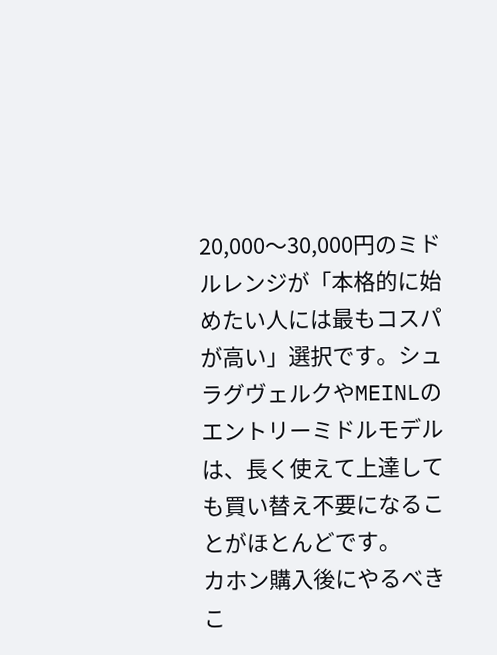20,000〜30,000円のミドルレンジが「本格的に始めたい人には最もコスパが高い」選択です。シュラグヴェルクやMEINLのエントリーミドルモデルは、長く使えて上達しても買い替え不要になることがほとんどです。
カホン購入後にやるべきこ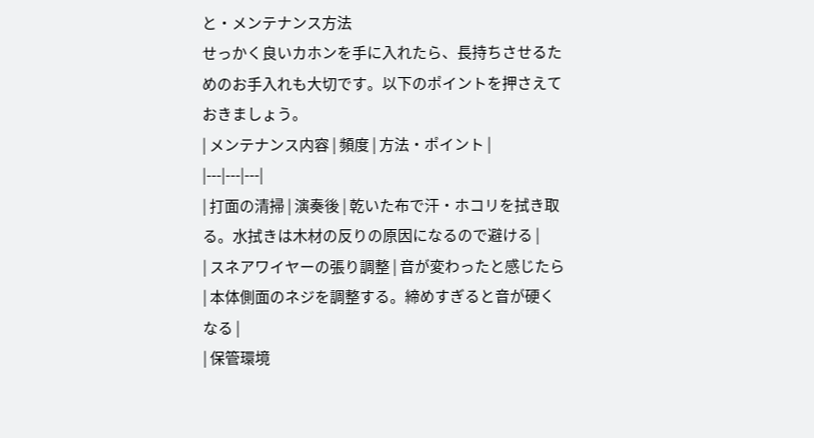と・メンテナンス方法
せっかく良いカホンを手に入れたら、長持ちさせるためのお手入れも大切です。以下のポイントを押さえておきましょう。
| メンテナンス内容 | 頻度 | 方法・ポイント |
|---|---|---|
| 打面の清掃 | 演奏後 | 乾いた布で汗・ホコリを拭き取る。水拭きは木材の反りの原因になるので避ける |
| スネアワイヤーの張り調整 | 音が変わったと感じたら | 本体側面のネジを調整する。締めすぎると音が硬くなる |
| 保管環境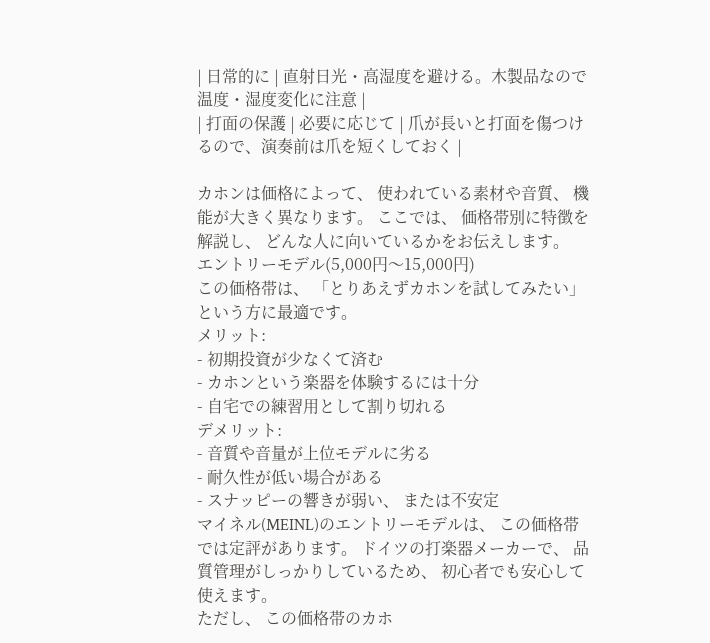| 日常的に | 直射日光・高湿度を避ける。木製品なので温度・湿度変化に注意 |
| 打面の保護 | 必要に応じて | 爪が長いと打面を傷つけるので、演奏前は爪を短くしておく |

カホンは価格によって、 使われている素材や音質、 機能が大きく異なります。 ここでは、 価格帯別に特徴を解説し、 どんな人に向いているかをお伝えします。
エントリーモデル(5,000円〜15,000円)
この価格帯は、 「とりあえずカホンを試してみたい」 という方に最適です。
メリット:
- 初期投資が少なくて済む
- カホンという楽器を体験するには十分
- 自宅での練習用として割り切れる
デメリット:
- 音質や音量が上位モデルに劣る
- 耐久性が低い場合がある
- スナッピーの響きが弱い、 または不安定
マイネル(MEINL)のエントリーモデルは、 この価格帯では定評があります。 ドイツの打楽器メーカーで、 品質管理がしっかりしているため、 初心者でも安心して使えます。
ただし、 この価格帯のカホ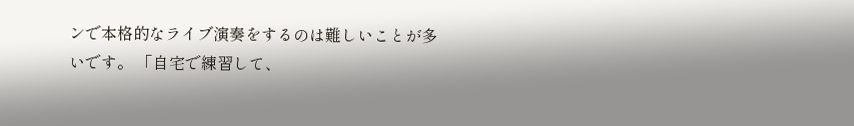ンで本格的なライブ演奏をするのは難しいことが多いです。 「自宅で練習して、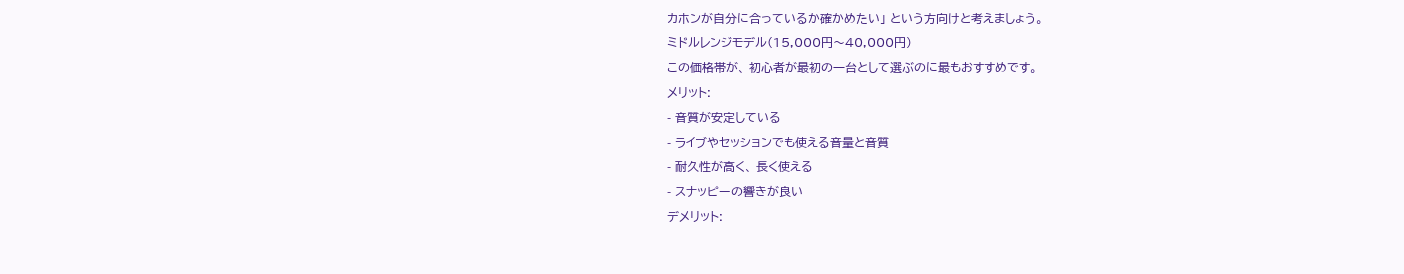カホンが自分に合っているか確かめたい」 という方向けと考えましょう。
ミドルレンジモデル(15,000円〜40,000円)
この価格帯が、 初心者が最初の一台として選ぶのに最もおすすめです。
メリット:
- 音質が安定している
- ライブやセッションでも使える音量と音質
- 耐久性が高く、 長く使える
- スナッピーの響きが良い
デメリット: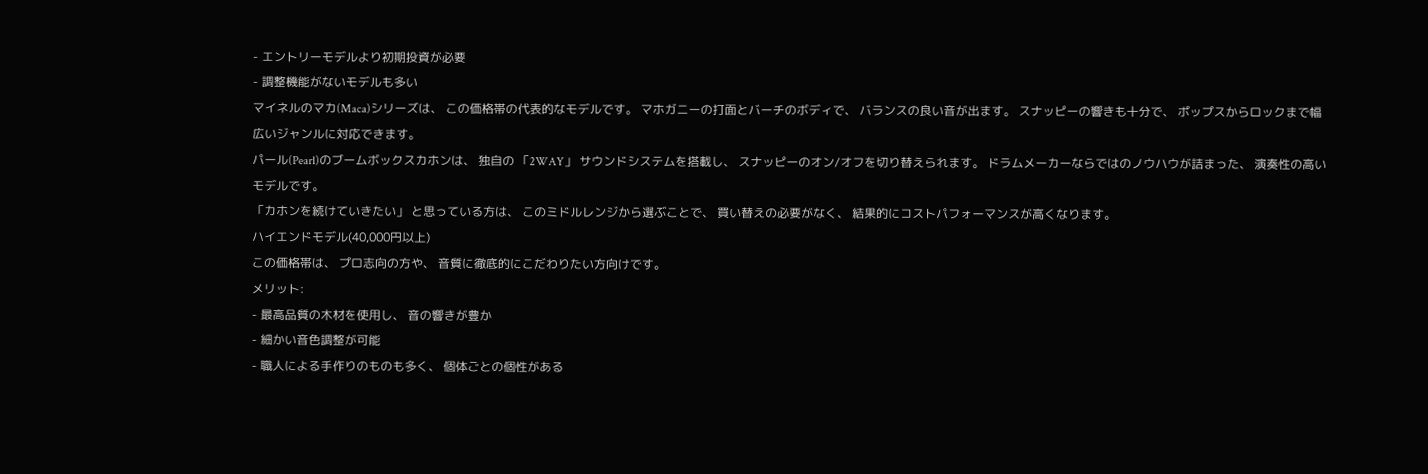- エントリーモデルより初期投資が必要
- 調整機能がないモデルも多い
マイネルのマカ(Maca)シリーズは、 この価格帯の代表的なモデルです。 マホガニーの打面とバーチのボディで、 バランスの良い音が出ます。 スナッピーの響きも十分で、 ポップスからロックまで幅広いジャンルに対応できます。
パール(Pearl)のブームボックスカホンは、 独自の 「2WAY」 サウンドシステムを搭載し、 スナッピーのオン/オフを切り替えられます。 ドラムメーカーならではのノウハウが詰まった、 演奏性の高いモデルです。
「カホンを続けていきたい」 と思っている方は、 このミドルレンジから選ぶことで、 買い替えの必要がなく、 結果的にコストパフォーマンスが高くなります。
ハイエンドモデル(40,000円以上)
この価格帯は、 プロ志向の方や、 音質に徹底的にこだわりたい方向けです。
メリット:
- 最高品質の木材を使用し、 音の響きが豊か
- 細かい音色調整が可能
- 職人による手作りのものも多く、 個体ごとの個性がある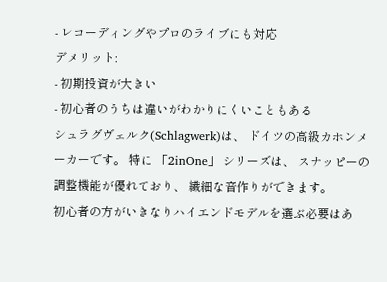- レコーディングやプロのライブにも対応
デメリット:
- 初期投資が大きい
- 初心者のうちは違いがわかりにくいこともある
シュラグヴェルク(Schlagwerk)は、 ドイツの高級カホンメーカーです。 特に 「2inOne」 シリーズは、 スナッピーの調整機能が優れており、 繊細な音作りができます。
初心者の方がいきなりハイエンドモデルを選ぶ必要はあ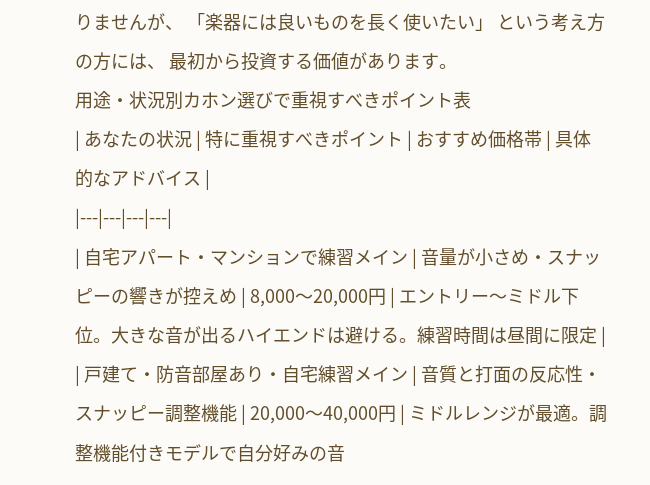りませんが、 「楽器には良いものを長く使いたい」 という考え方の方には、 最初から投資する価値があります。
用途・状況別カホン選びで重視すべきポイント表
| あなたの状況 | 特に重視すべきポイント | おすすめ価格帯 | 具体的なアドバイス |
|---|---|---|---|
| 自宅アパート・マンションで練習メイン | 音量が小さめ・スナッピーの響きが控えめ | 8,000〜20,000円 | エントリー〜ミドル下位。大きな音が出るハイエンドは避ける。練習時間は昼間に限定 |
| 戸建て・防音部屋あり・自宅練習メイン | 音質と打面の反応性・スナッピー調整機能 | 20,000〜40,000円 | ミドルレンジが最適。調整機能付きモデルで自分好みの音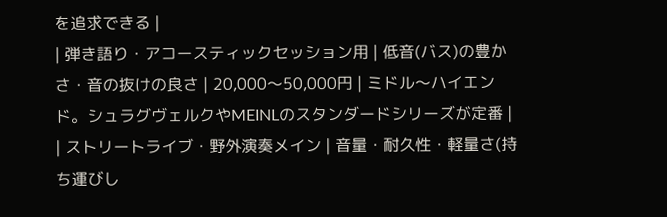を追求できる |
| 弾き語り・アコースティックセッション用 | 低音(バス)の豊かさ・音の抜けの良さ | 20,000〜50,000円 | ミドル〜ハイエンド。シュラグヴェルクやMEINLのスタンダードシリーズが定番 |
| ストリートライブ・野外演奏メイン | 音量・耐久性・軽量さ(持ち運びし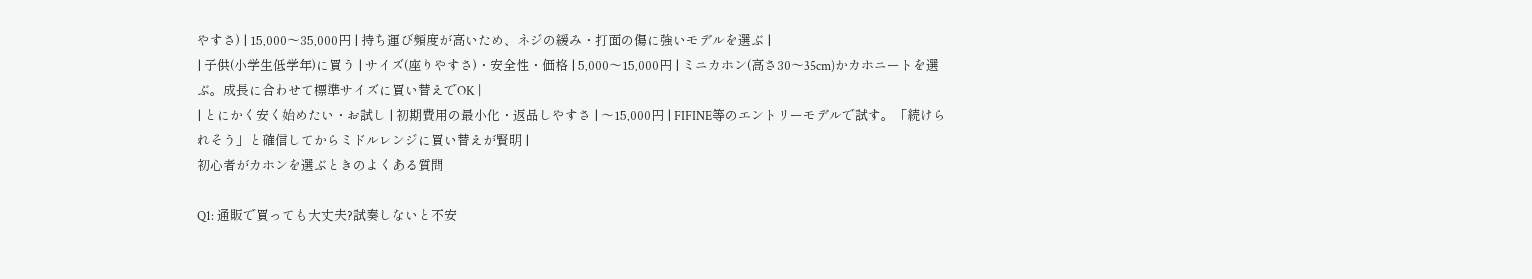やすさ) | 15,000〜35,000円 | 持ち運び頻度が高いため、ネジの緩み・打面の傷に強いモデルを選ぶ |
| 子供(小学生低学年)に買う | サイズ(座りやすさ)・安全性・価格 | 5,000〜15,000円 | ミニカホン(高さ30〜35cm)かカホニートを選ぶ。成長に合わせて標準サイズに買い替えでOK |
| とにかく安く始めたい・お試し | 初期費用の最小化・返品しやすさ | 〜15,000円 | FIFINE等のエントリーモデルで試す。「続けられそう」と確信してからミドルレンジに買い替えが賢明 |
初心者がカホンを選ぶときのよくある質問

Q1: 通販で買っても大丈夫?試奏しないと不安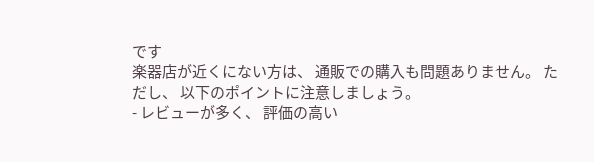です
楽器店が近くにない方は、 通販での購入も問題ありません。 ただし、 以下のポイントに注意しましょう。
- レビューが多く、 評価の高い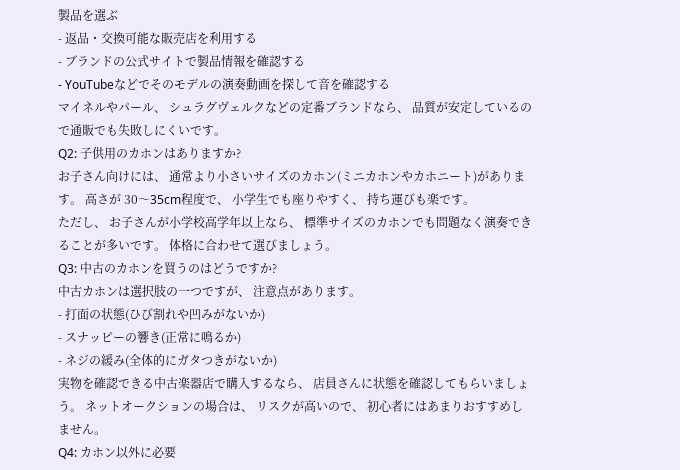製品を選ぶ
- 返品・交換可能な販売店を利用する
- ブランドの公式サイトで製品情報を確認する
- YouTubeなどでそのモデルの演奏動画を探して音を確認する
マイネルやパール、 シュラグヴェルクなどの定番ブランドなら、 品質が安定しているので通販でも失敗しにくいです。
Q2: 子供用のカホンはありますか?
お子さん向けには、 通常より小さいサイズのカホン(ミニカホンやカホニート)があります。 高さが 30〜35cm程度で、 小学生でも座りやすく、 持ち運びも楽です。
ただし、 お子さんが小学校高学年以上なら、 標準サイズのカホンでも問題なく演奏できることが多いです。 体格に合わせて選びましょう。
Q3: 中古のカホンを買うのはどうですか?
中古カホンは選択肢の一つですが、 注意点があります。
- 打面の状態(ひび割れや凹みがないか)
- スナッピーの響き(正常に鳴るか)
- ネジの緩み(全体的にガタつきがないか)
実物を確認できる中古楽器店で購入するなら、 店員さんに状態を確認してもらいましょう。 ネットオークションの場合は、 リスクが高いので、 初心者にはあまりおすすめしません。
Q4: カホン以外に必要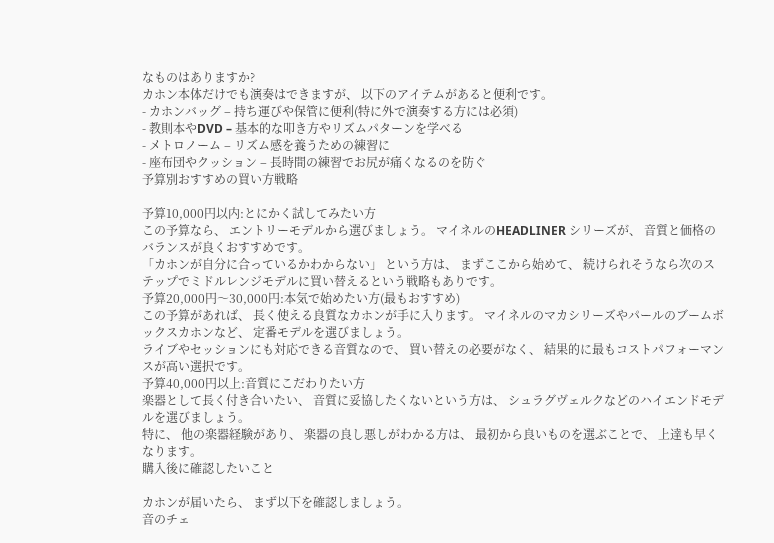なものはありますか?
カホン本体だけでも演奏はできますが、 以下のアイテムがあると便利です。
- カホンバッグ – 持ち運びや保管に便利(特に外で演奏する方には必須)
- 教則本やDVD – 基本的な叩き方やリズムパターンを学べる
- メトロノーム – リズム感を養うための練習に
- 座布団やクッション – 長時間の練習でお尻が痛くなるのを防ぐ
予算別おすすめの買い方戦略

予算10,000円以内:とにかく試してみたい方
この予算なら、 エントリーモデルから選びましょう。 マイネルのHEADLINER シリーズが、 音質と価格のバランスが良くおすすめです。
「カホンが自分に合っているかわからない」 という方は、 まずここから始めて、 続けられそうなら次のステップでミドルレンジモデルに買い替えるという戦略もありです。
予算20,000円〜30,000円:本気で始めたい方(最もおすすめ)
この予算があれば、 長く使える良質なカホンが手に入ります。 マイネルのマカシリーズやパールのブームボックスカホンなど、 定番モデルを選びましょう。
ライブやセッションにも対応できる音質なので、 買い替えの必要がなく、 結果的に最もコストパフォーマンスが高い選択です。
予算40,000円以上:音質にこだわりたい方
楽器として長く付き合いたい、 音質に妥協したくないという方は、 シュラグヴェルクなどのハイエンドモデルを選びましょう。
特に、 他の楽器経験があり、 楽器の良し悪しがわかる方は、 最初から良いものを選ぶことで、 上達も早くなります。
購入後に確認したいこと

カホンが届いたら、 まず以下を確認しましょう。
音のチェ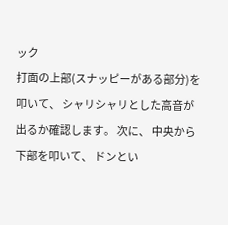ック
打面の上部(スナッピーがある部分)を叩いて、 シャリシャリとした高音が出るか確認します。 次に、 中央から下部を叩いて、 ドンとい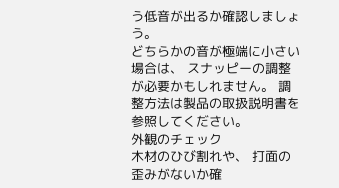う低音が出るか確認しましょう。
どちらかの音が極端に小さい場合は、 スナッピーの調整が必要かもしれません。 調整方法は製品の取扱説明書を参照してください。
外観のチェック
木材のひび割れや、 打面の歪みがないか確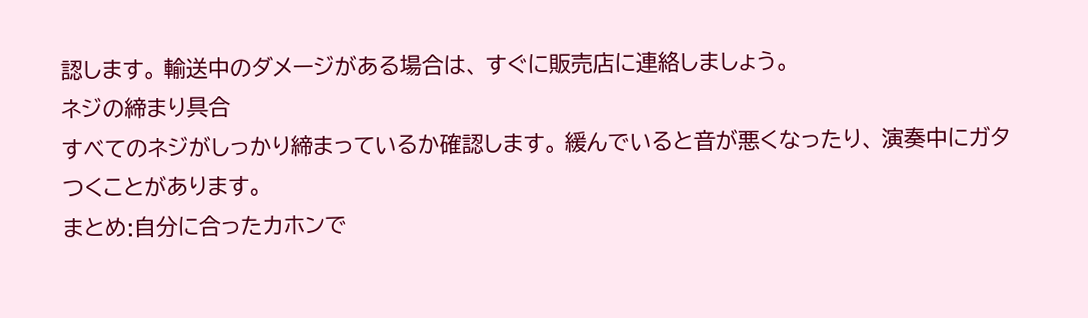認します。 輸送中のダメージがある場合は、 すぐに販売店に連絡しましょう。
ネジの締まり具合
すべてのネジがしっかり締まっているか確認します。 緩んでいると音が悪くなったり、 演奏中にガタつくことがあります。
まとめ:自分に合ったカホンで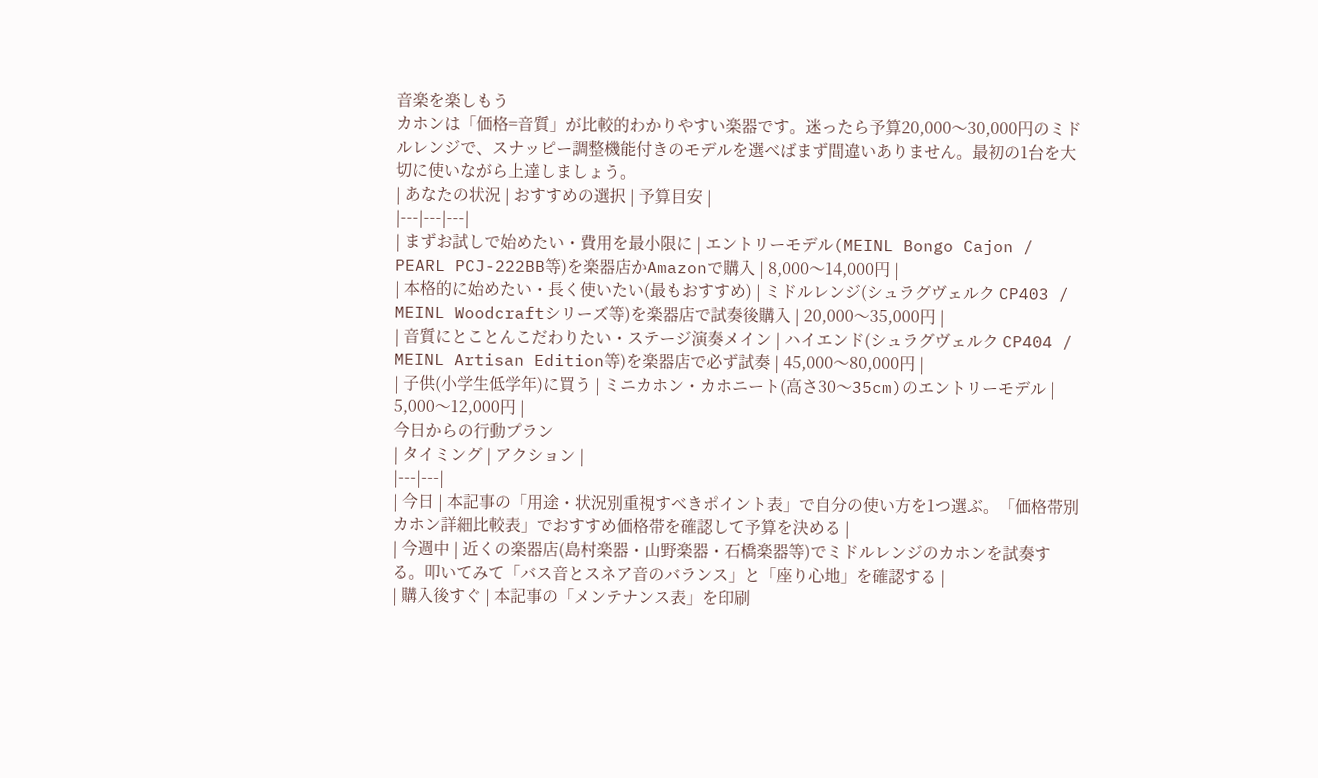音楽を楽しもう
カホンは「価格=音質」が比較的わかりやすい楽器です。迷ったら予算20,000〜30,000円のミドルレンジで、スナッピー調整機能付きのモデルを選べばまず間違いありません。最初の1台を大切に使いながら上達しましょう。
| あなたの状況 | おすすめの選択 | 予算目安 |
|---|---|---|
| まずお試しで始めたい・費用を最小限に | エントリーモデル(MEINL Bongo Cajon / PEARL PCJ-222BB等)を楽器店かAmazonで購入 | 8,000〜14,000円 |
| 本格的に始めたい・長く使いたい(最もおすすめ) | ミドルレンジ(シュラグヴェルク CP403 / MEINL Woodcraftシリーズ等)を楽器店で試奏後購入 | 20,000〜35,000円 |
| 音質にとことんこだわりたい・ステージ演奏メイン | ハイエンド(シュラグヴェルク CP404 / MEINL Artisan Edition等)を楽器店で必ず試奏 | 45,000〜80,000円 |
| 子供(小学生低学年)に買う | ミニカホン・カホニート(高さ30〜35cm)のエントリーモデル | 5,000〜12,000円 |
今日からの行動プラン
| タイミング | アクション |
|---|---|
| 今日 | 本記事の「用途・状況別重視すべきポイント表」で自分の使い方を1つ選ぶ。「価格帯別カホン詳細比較表」でおすすめ価格帯を確認して予算を決める |
| 今週中 | 近くの楽器店(島村楽器・山野楽器・石橋楽器等)でミドルレンジのカホンを試奏する。叩いてみて「バス音とスネア音のバランス」と「座り心地」を確認する |
| 購入後すぐ | 本記事の「メンテナンス表」を印刷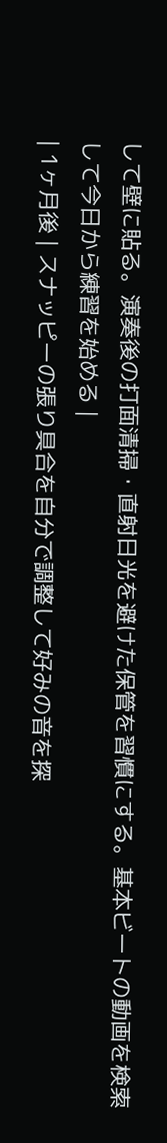して壁に貼る。演奏後の打面清掃・直射日光を避けた保管を習慣にする。基本ビートの動画を検索して今日から練習を始める |
| 1ヶ月後 | スナッピーの張り具合を自分で調整して好みの音を探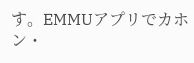す。EMMUアプリでカホン・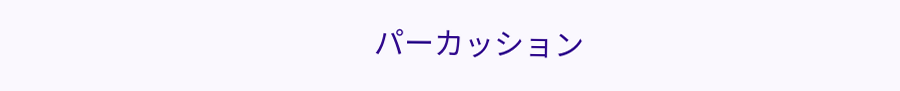パーカッション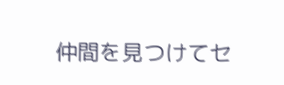仲間を見つけてセ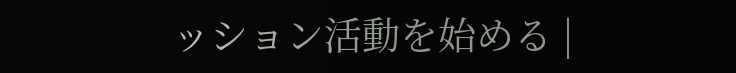ッション活動を始める |